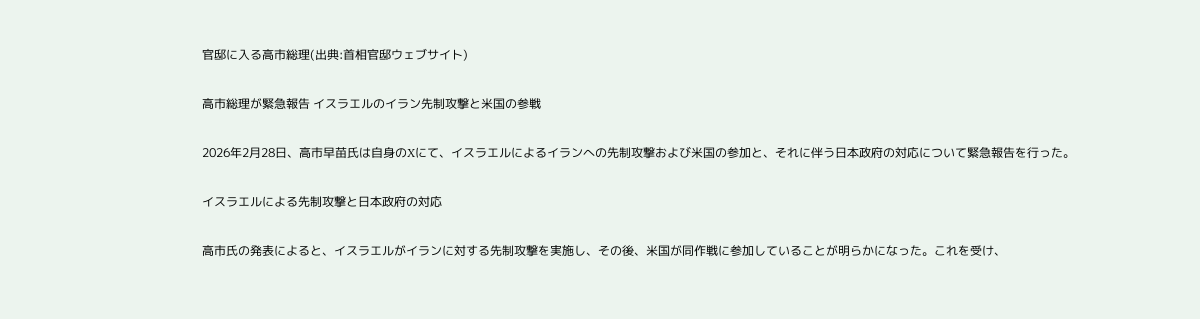官邸に入る高市総理(出典:首相官邸ウェブサイト)

高市総理が緊急報告 イスラエルのイラン先制攻撃と米国の参戦

2026年2月28日、高市早苗氏は自身のXにて、イスラエルによるイランへの先制攻撃および米国の参加と、それに伴う日本政府の対応について緊急報告を行った。

イスラエルによる先制攻撃と日本政府の対応

高市氏の発表によると、イスラエルがイランに対する先制攻撃を実施し、その後、米国が同作戦に参加していることが明らかになった。これを受け、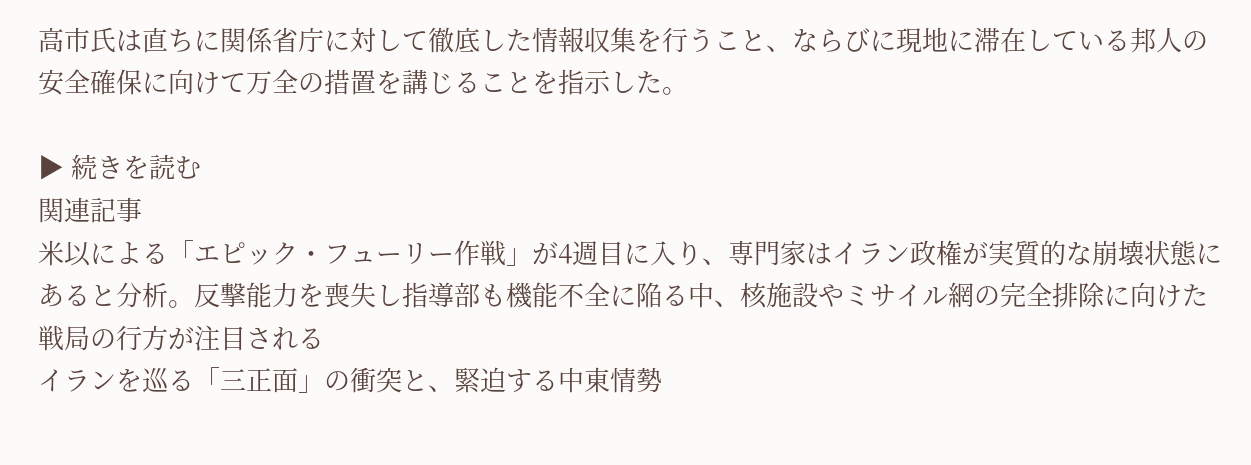高市氏は直ちに関係省庁に対して徹底した情報収集を行うこと、ならびに現地に滞在している邦人の安全確保に向けて万全の措置を講じることを指示した。

▶ 続きを読む
関連記事
米以による「エピック・フューリー作戦」が4週目に入り、専門家はイラン政権が実質的な崩壊状態にあると分析。反撃能力を喪失し指導部も機能不全に陥る中、核施設やミサイル網の完全排除に向けた戦局の行方が注目される
イランを巡る「三正面」の衝突と、緊迫する中東情勢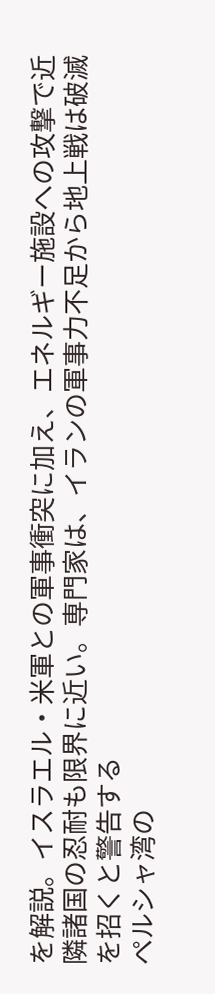を解説。イスラエル・米軍との軍事衝突に加え、エネルギー施設への攻撃で近隣諸国の忍耐も限界に近い。専門家は、イランの軍事力不足から地上戦は破滅を招くと警告する
ペルシャ湾の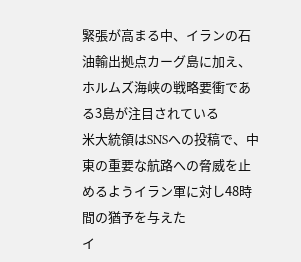緊張が高まる中、イランの石油輸出拠点カーグ島に加え、ホルムズ海峡の戦略要衝である3島が注目されている
米大統領はSNSへの投稿で、中東の重要な航路への脅威を止めるようイラン軍に対し48時間の猶予を与えた
イ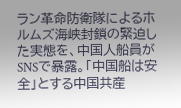ラン革命防衛隊によるホルムズ海峡封鎖の緊迫した実態を、中国人船員がSNSで暴露。「中国船は安全」とする中国共産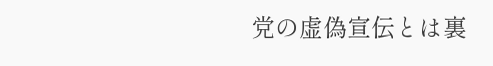党の虚偽宣伝とは裏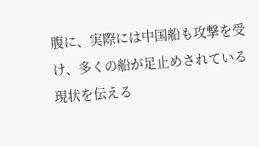腹に、実際には中国船も攻撃を受け、多くの船が足止めされている現状を伝える